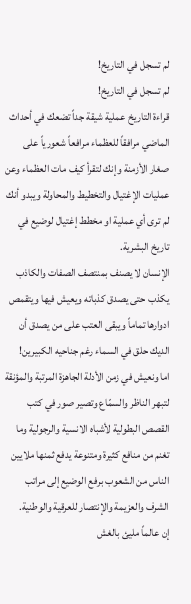لم تسجل في التاريخ!
لم تسجل في التاريخ!
قراءة التاريخ عملية شيقة جداً تضعك في أحداث الماضي مرافقاً للعظماء مرافعاً شعورياً على صغار الأزمنة وإنك لتقرأ كيف مات العظماء وعن عمليات الإغتيال والتخطيط والمحاولة ويبدو أنك لم ترى أي عملية او مخطط إغتيال لوضيع في تاريخ البشرية.
الإنسان لا يصنف بمنتصف الصفات والكاذب يكذب حتى يصدق كذباته ويعيش فيها ويتقمص ادوارها تماماً ويبقى العتب على من يصدق أن الديك حلق في السماء رغم جناحيه الكبيرين!
اما ونعيش في زمن الأدلة الجاهزة المرتبة والمؤنقة لتبهر الناظر والسمّاع وتصير صور في كتب القصص البطولية لأشباه الانسية والرجولية وما تغنم من منافع كثيرة ومتنوعة يدفع ثمنها ملايين الناس من الشعوب برفع الوضيع إلى مراتب الشرف والعزيمة والإنتصار للعرقية والوطنية.
إن عالماً مليئ بالغش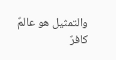والتمثيل هو عالمٌ كافرٌ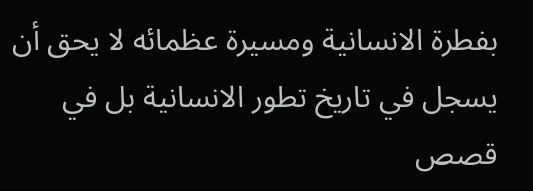بفطرة الانسانية ومسيرة عظمائه لا يحق أن يسجل في تاريخ تطور الانسانية بل في قصص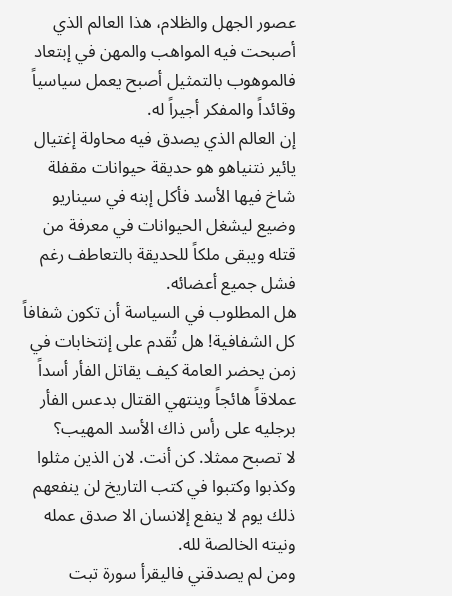عصور الجهل والظلام، هذا العالم الذي أصبحت فيه المواهب والمهن في إبتعاد فالموهوب بالتمثيل أصبح يعمل سياسياً وقائداً والمفكر أجيراً له.
إن العالم الذي يصدق فيه محاولة إغتيال يائير نتنياهو هو حديقة حيوانات مقفلة شاخ فيها الأسد فأكل إبنه في سيناريو وضيع ليشغل الحيوانات في معرفة من قتله ويبقى ملكاً للحديقة بالتعاطف رغم فشل جميع أعضائه.
هل المطلوب في السياسة أن تكون شفافاً كل الشفافية! هل تُقدم على إنتخابات في زمن يحضر العامة كيف يقاتل الفأر أسداً عملاقاً هائجاً وينتهي القتال بدعس الفأر برجليه على رأس ذاك الأسد المهيب؟
لا تصبح ممثلا. كن أنت. لان الذين مثلوا وكذبوا وكتبوا في كتب التاريخ لن ينفعهم ذلك يوم لا ينفع إلانسان الا صدق عمله ونيته الخالصة لله.
ومن لم يصدقني فاليقرأ سورة تبت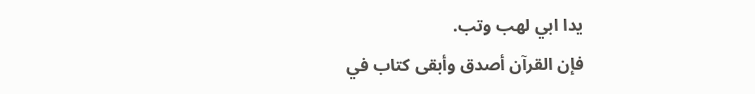يدا ابي لهب وتب.
فإن القرآن أصدق وأبقى كتاب في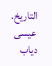التاريخ.
عيسى دياب